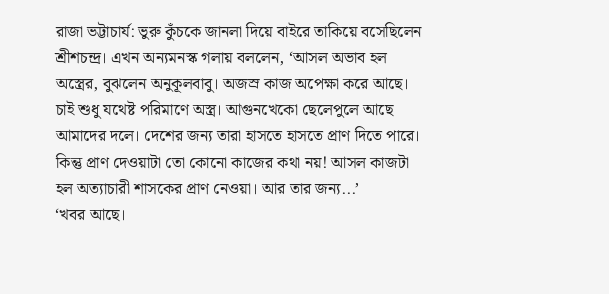রাজা ভট্টাচার্য: ভুরু কুঁচকে জানলা দিয়ে বাইরে তাকিয়ে বসেছিলেন শ্রীশচন্দ্র। এখন অন্যমনস্ক গলায় বললেন, ‘আসল অভাব হল অস্ত্রের, বুঝলেন অনুকূলবাবু। অজস্র কাজ অপেক্ষা করে আছে। চাই শুধু যথেষ্ট পরিমাণে অস্ত্র। আগুনখেকো ছেলেপুলে আছে আমাদের দলে। দেশের জন্য তারা হাসতে হাসতে প্রাণ দিতে পারে। কিন্তু প্রাণ দেওয়াটা তো কোনো কাজের কথা নয়! আসল কাজটা হল অত্যাচারী শাসকের প্রাণ নেওয়া। আর তার জন্য...’
‘খবর আছে।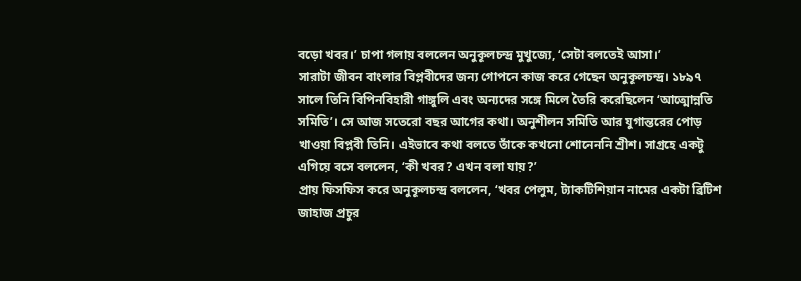বড়ো খবর।’ চাপা গলায় বললেন অনুকূলচন্দ্র মুখুজ্যে, ‘সেটা বলতেই আসা।’
সারাটা জীবন বাংলার বিপ্লবীদের জন্য গোপনে কাজ করে গেছেন অনুকূলচন্দ্র। ১৮৯৭ সালে তিনি বিপিনবিহারী গাঙ্গুলি এবং অন্যদের সঙ্গে মিলে তৈরি করেছিলেন ‘আত্মোন্নতি সমিতি’। সে আজ সতেরো বছর আগের কথা। অনুশীলন সমিতি আর যুগান্তরের পোড় খাওয়া বিপ্লবী তিনি। এইভাবে কথা বলতে তাঁকে কখনো শোনেননি শ্রীশ। সাগ্রহে একটু এগিয়ে বসে বললেন, ‘কী খবর? এখন বলা যায়?’
প্রায় ফিসফিস করে অনুকূলচন্দ্র বললেন, ‘খবর পেলুম, ট্যাকটিশিয়ান নামের একটা ব্রিটিশ জাহাজ প্রচুর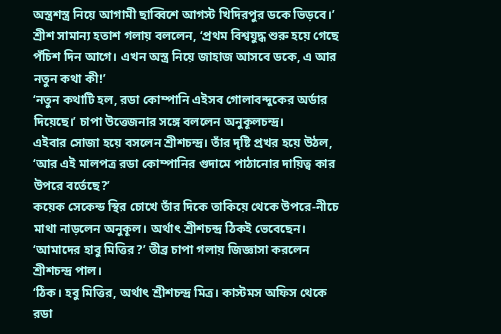অস্ত্রশস্ত্র নিয়ে আগামী ছাব্বিশে আগস্ট খিদিরপুর ডকে ভিড়বে।’
শ্রীশ সামান্য হতাশ গলায় বললেন, ‘প্রথম বিশ্বযুদ্ধ শুরু হয়ে গেছে পঁচিশ দিন আগে। এখন অস্ত্র নিয়ে জাহাজ আসবে ডকে, এ আর নতুন কথা কী!’
‘নতুন কথাটি হল, রডা কোম্পানি এইসব গোলাবন্দুকের অর্ডার দিয়েছে।’ চাপা উত্তেজনার সঙ্গে বললেন অনুকূলচন্দ্র।
এইবার সোজা হয়ে বসলেন শ্রীশচন্দ্র। তাঁর দৃষ্টি প্রখর হয়ে উঠল, ‘আর এই মালপত্র রডা কোম্পানির গুদামে পাঠানোর দায়িত্ব কার উপরে বর্তেছে?’
কয়েক সেকেন্ড স্থির চোখে তাঁর দিকে তাকিয়ে থেকে উপরে-নীচে মাথা নাড়লেন অনুকূল। অর্থাৎ শ্রীশচন্দ্র ঠিকই ভেবেছেন।
‘আমাদের হাবু মিত্তির?’ তীব্র চাপা গলায় জিজ্ঞাসা করলেন শ্রীশচন্দ্র পাল।
‘ঠিক। হবু মিত্তির, অর্থাৎ শ্রীশচন্দ্র মিত্র। কাস্টমস অফিস থেকে রডা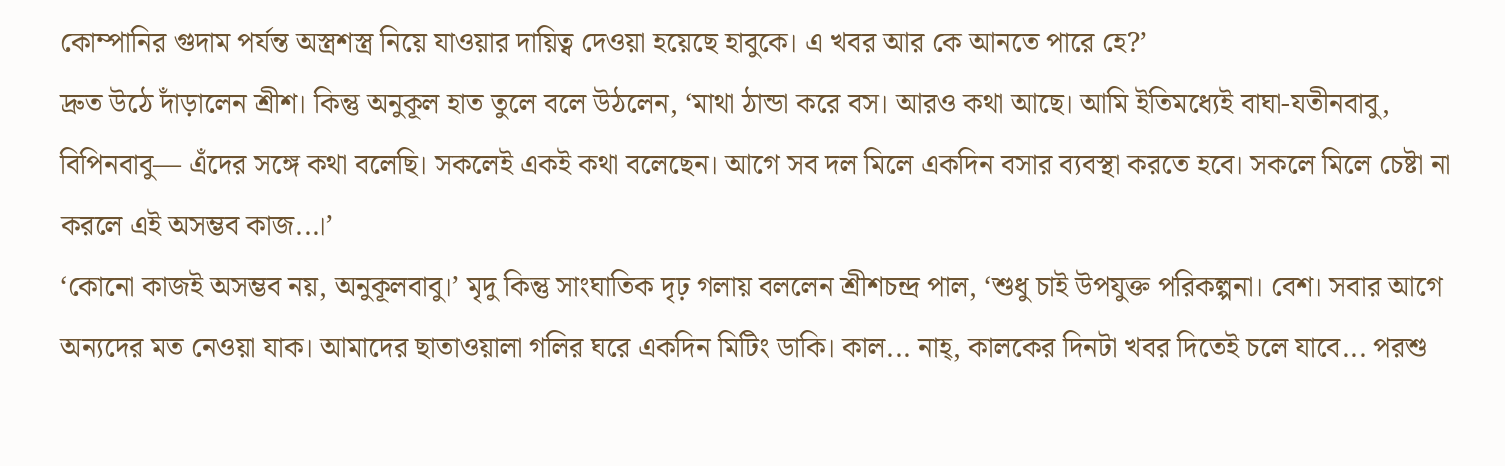কোম্পানির গুদাম পর্যন্ত অস্ত্রশস্ত্র নিয়ে যাওয়ার দায়িত্ব দেওয়া হয়েছে হাবুকে। এ খবর আর কে আনতে পারে হে?’
দ্রুত উঠে দাঁড়ালেন শ্রীশ। কিন্তু অনুকূল হাত তুলে বলে উঠলেন, ‘মাথা ঠান্ডা করে বস। আরও কথা আছে। আমি ইতিমধ্যেই বাঘা-যতীনবাবু, বিপিনবাবু— এঁদের সঙ্গে কথা বলেছি। সকলেই একই কথা বলেছেন। আগে সব দল মিলে একদিন বসার ব্যবস্থা করতে হবে। সকলে মিলে চেষ্টা না করলে এই অসম্ভব কাজ...।’
‘কোনো কাজই অসম্ভব নয়, অনুকূলবাবু।’ মৃদু কিন্তু সাংঘাতিক দৃঢ় গলায় বললেন শ্রীশচন্দ্র পাল, ‘শুধু চাই উপযুক্ত পরিকল্পনা। বেশ। সবার আগে অন্যদের মত নেওয়া যাক। আমাদের ছাতাওয়ালা গলির ঘরে একদিন মিটিং ডাকি। কাল... নাহ্, কালকের দিনটা খবর দিতেই চলে যাবে... পরশু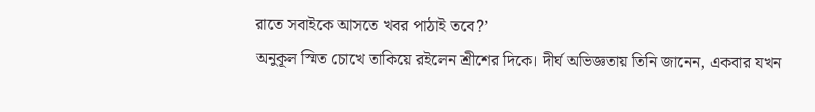রাতে সবাইকে আসতে খবর পাঠাই তবে?’
অনুকূল স্মিত চোখে তাকিয়ে রইলেন শ্রীশের দিকে। দীর্ঘ অভিজ্ঞতায় তিনি জানেন, একবার যখন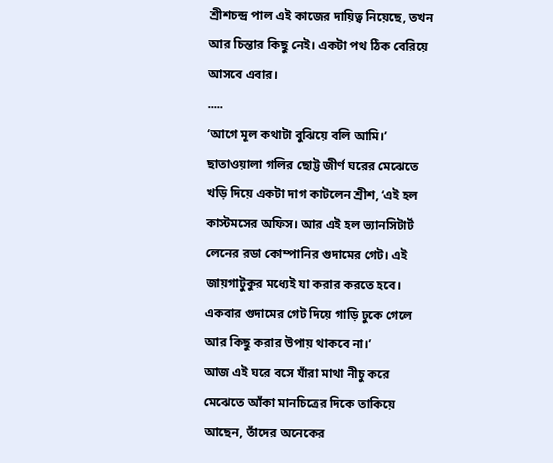শ্রীশচন্দ্র পাল এই কাজের দায়িত্ব নিয়েছে, তখন আর চিন্তার কিছু নেই। একটা পথ ঠিক বেরিয়ে আসবে এবার।
.....
‘আগে মূল কথাটা বুঝিয়ে বলি আমি।’ ছাতাওয়ালা গলির ছোট্ট জীর্ণ ঘরের মেঝেতে খড়ি দিয়ে একটা দাগ কাটলেন শ্রীশ, ‘এই হল কাস্টমসের অফিস। আর এই হল ভ্যানসিটার্ট লেনের রডা কোম্পানির গুদামের গেট। এই জায়গাটুকুর মধ্যেই যা করার করতে হবে। একবার গুদামের গেট দিয়ে গাড়ি ঢুকে গেলে আর কিছু করার উপায় থাকবে না।’
আজ এই ঘরে বসে যাঁরা মাথা নীচু করে মেঝেতে আঁকা মানচিত্রের দিকে তাকিয়ে আছেন, তাঁদের অনেকের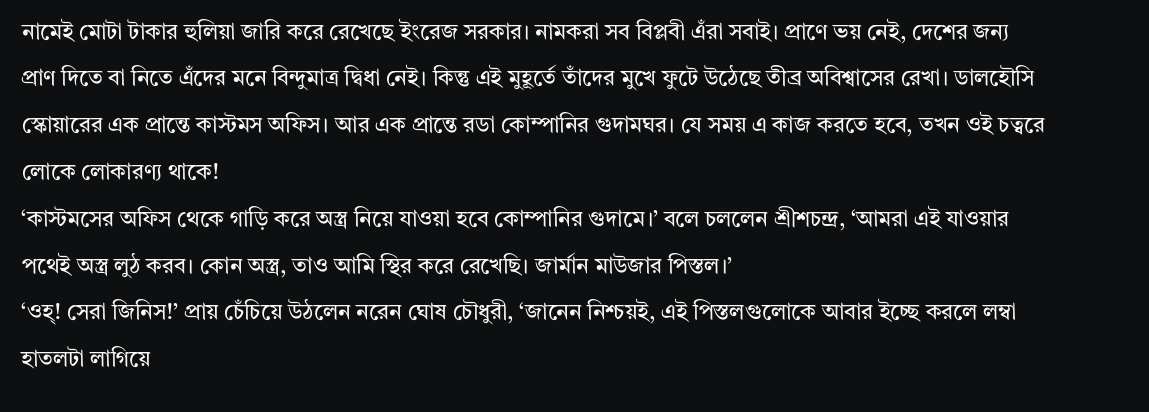নামেই মোটা টাকার হুলিয়া জারি করে রেখেছে ইংরেজ সরকার। নামকরা সব বিপ্লবী এঁরা সবাই। প্রাণে ভয় নেই, দেশের জন্য প্রাণ দিতে বা নিতে এঁদের মনে বিন্দুমাত্র দ্বিধা নেই। কিন্তু এই মুহূর্তে তাঁদের মুখে ফুটে উঠেছে তীব্র অবিশ্বাসের রেখা। ডালহৌসি স্কোয়ারের এক প্রান্তে কাস্টমস অফিস। আর এক প্রান্তে রডা কোম্পানির গুদামঘর। যে সময় এ কাজ করতে হবে, তখন ওই চত্বরে লোকে লোকারণ্য থাকে!
‘কাস্টমসের অফিস থেকে গাড়ি করে অস্ত্র নিয়ে যাওয়া হবে কোম্পানির গুদামে।’ বলে চললেন শ্রীশচন্দ্র, ‘আমরা এই যাওয়ার পথেই অস্ত্র লুঠ করব। কোন অস্ত্র, তাও আমি স্থির করে রেখেছি। জার্মান মাউজার পিস্তল।’
‘ওহ্! সেরা জিনিস!’ প্রায় চেঁচিয়ে উঠলেন নরেন ঘোষ চৌধুরী, ‘জানেন নিশ্চয়ই, এই পিস্তলগুলোকে আবার ইচ্ছে করলে লম্বা হাতলটা লাগিয়ে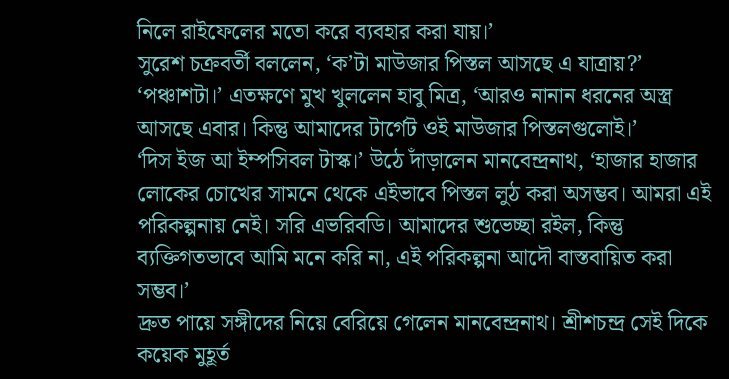নিলে রাইফেলের মতো করে ব্যবহার করা যায়।’
সুরেশ চক্রবর্তী বললেন, ‘ক’টা মাউজার পিস্তল আসছে এ যাত্রায়?’
‘পঞ্চাশটা।’ এতক্ষণে মুখ খুললেন হাবু মিত্র, ‘আরও নানান ধরনের অস্ত্র আসছে এবার। কিন্তু আমাদের টার্গেট ওই মাউজার পিস্তলগুলোই।’
‘দিস ইজ আ ইম্পসিবল টাস্ক।’ উঠে দাঁড়ালেন মানবেন্দ্রনাথ, ‘হাজার হাজার লোকের চোখের সামনে থেকে এইভাবে পিস্তল লুঠ করা অসম্ভব। আমরা এই পরিকল্পনায় নেই। সরি এভরিবডি। আমাদের শুভেচ্ছা রইল, কিন্তু ব্যক্তিগতভাবে আমি মনে করি না, এই পরিকল্পনা আদৌ বাস্তবায়িত করা সম্ভব।’
দ্রুত পায়ে সঙ্গীদের নিয়ে বেরিয়ে গেলেন মানবেন্দ্রনাথ। শ্রীশচন্দ্র সেই দিকে কয়েক মুহূর্ত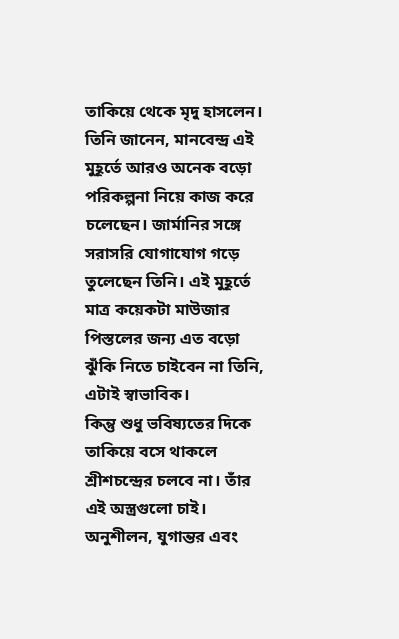তাকিয়ে থেকে মৃদু হাসলেন। তিনি জানেন, মানবেন্দ্র এই মুহূর্তে আরও অনেক বড়ো পরিকল্পনা নিয়ে কাজ করে চলেছেন। জার্মানির সঙ্গে সরাসরি যোগাযোগ গড়ে তুলেছেন তিনি। এই মুহূর্তে মাত্র কয়েকটা মাউজার পিস্তলের জন্য এত বড়ো ঝুঁকি নিতে চাইবেন না তিনি, এটাই স্বাভাবিক।
কিন্তু শুধু ভবিষ্যতের দিকে তাকিয়ে বসে থাকলে শ্রীশচন্দ্রের চলবে না। তাঁর এই অস্ত্রগুলো চাই।
অনুশীলন, যুগান্তর এবং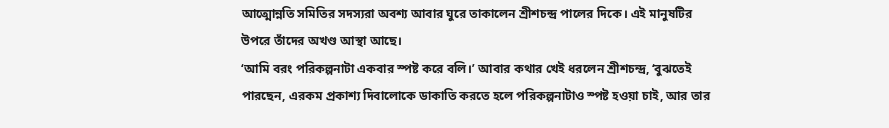আত্মোন্নতি সমিতির সদস্যরা অবশ্য আবার ঘুরে তাকালেন শ্রীশচন্দ্র পালের দিকে। এই মানুষটির উপরে তাঁদের অখণ্ড আস্থা আছে।
‘আমি বরং পরিকল্পনাটা একবার স্পষ্ট করে বলি।’ আবার কথার খেই ধরলেন শ্রীশচন্দ্র, ‘বুঝতেই পারছেন, এরকম প্রকাশ্য দিবালোকে ডাকাতি করতে হলে পরিকল্পনাটাও স্পষ্ট হওয়া চাই, আর তার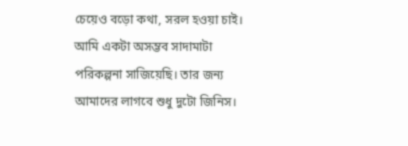চেয়েও বড়ো কথা, সরল হওয়া চাই। আমি একটা অসম্ভব সাদামাটা পরিকল্পনা সাজিয়েছি। তার জন্য আমাদের লাগবে শুধু দুটো জিনিস।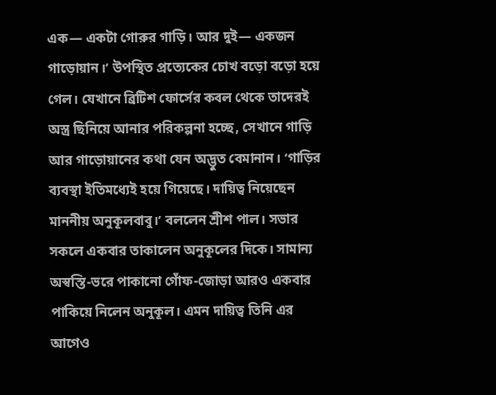এক— একটা গোরুর গাড়ি। আর দুই— একজন গাড়োয়ান।’ উপস্থিত প্রত্যেকের চোখ বড়ো বড়ো হয়ে গেল। যেখানে ব্রিটিশ ফোর্সের কবল থেকে তাদেরই অস্ত্র ছিনিয়ে আনার পরিকল্পনা হচ্ছে, সেখানে গাড়ি আর গাড়োয়ানের কথা যেন অদ্ভুত বেমানান। ‘গাড়ির ব্যবস্থা ইতিমধ্যেই হয়ে গিয়েছে। দায়িত্ব নিয়েছেন মাননীয় অনুকূলবাবু।’ বললেন শ্রীশ পাল। সভার সকলে একবার তাকালেন অনুকূলের দিকে। সামান্য অস্বস্তি-ভরে পাকানো গোঁফ-জোড়া আরও একবার পাকিয়ে নিলেন অনুকূল। এমন দায়িত্ব তিনি এর আগেও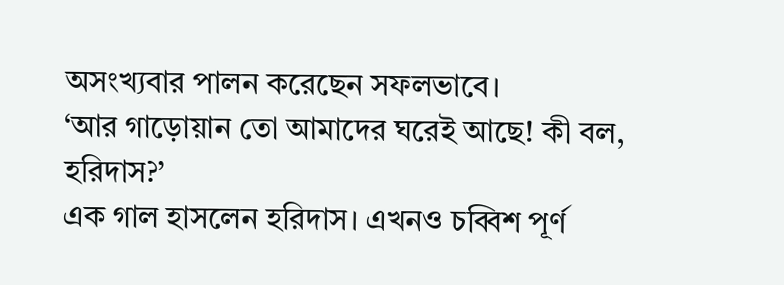অসংখ্যবার পালন করেছেন সফলভাবে।
‘আর গাড়োয়ান তো আমাদের ঘরেই আছে! কী বল, হরিদাস?’
এক গাল হাসলেন হরিদাস। এখনও চব্বিশ পূর্ণ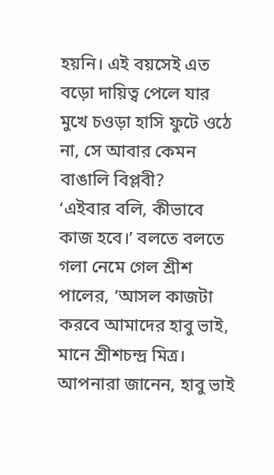হয়নি। এই বয়সেই এত বড়ো দায়িত্ব পেলে যার মুখে চওড়া হাসি ফুটে ওঠে না, সে আবার কেমন বাঙালি বিপ্লবী?
‘এইবার বলি, কীভাবে কাজ হবে।’ বলতে বলতে গলা নেমে গেল শ্রীশ পালের, ‘আসল কাজটা করবে আমাদের হাবু ভাই, মানে শ্রীশচন্দ্র মিত্র। আপনারা জানেন, হাবু ভাই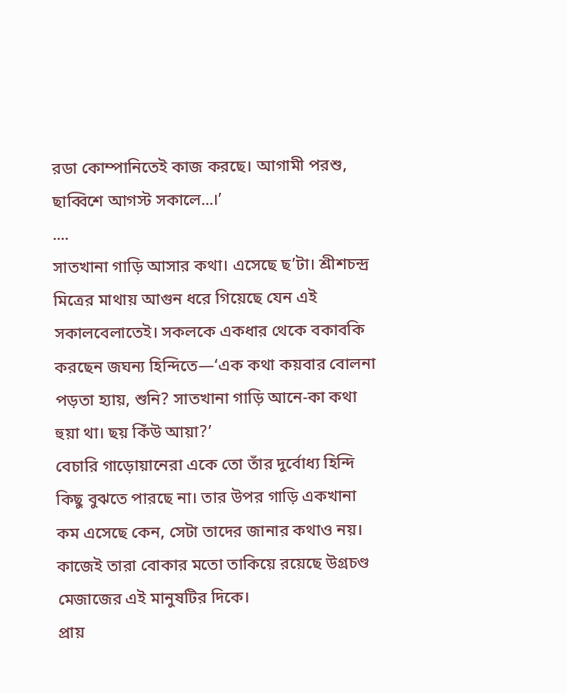রডা কোম্পানিতেই কাজ করছে। আগামী পরশু, ছাব্বিশে আগস্ট সকালে...।’
....
সাতখানা গাড়ি আসার কথা। এসেছে ছ’টা। শ্রীশচন্দ্র মিত্রের মাথায় আগুন ধরে গিয়েছে যেন এই সকালবেলাতেই। সকলকে একধার থেকে বকাবকি করছেন জঘন্য হিন্দিতে—‘এক কথা কয়বার বোলনা পড়তা হ্যায়, শুনি? সাতখানা গাড়ি আনে-কা কথা হুয়া থা। ছয় কিঁউ আয়া?’
বেচারি গাড়োয়ানেরা একে তো তাঁর দুর্বোধ্য হিন্দি কিছু বুঝতে পারছে না। তার উপর গাড়ি একখানা কম এসেছে কেন, সেটা তাদের জানার কথাও নয়। কাজেই তারা বোকার মতো তাকিয়ে রয়েছে উগ্রচণ্ড মেজাজের এই মানুষটির দিকে।
প্রায়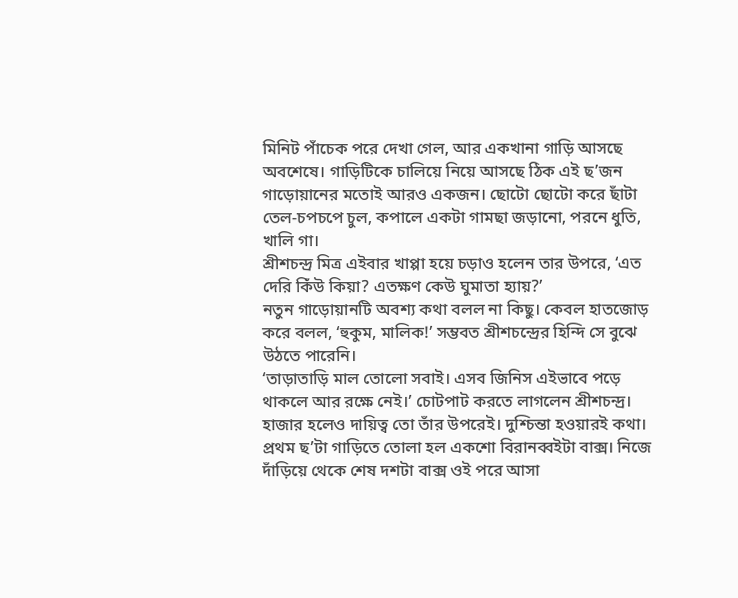মিনিট পাঁচেক পরে দেখা গেল, আর একখানা গাড়ি আসছে অবশেষে। গাড়িটিকে চালিয়ে নিয়ে আসছে ঠিক এই ছ’জন গাড়োয়ানের মতোই আরও একজন। ছোটো ছোটো করে ছাঁটা তেল-চপচপে চুল, কপালে একটা গামছা জড়ানো, পরনে ধুতি, খালি গা।
শ্রীশচন্দ্র মিত্র এইবার খাপ্পা হয়ে চড়াও হলেন তার উপরে, ‘এত দেরি কিঁউ কিয়া? এতক্ষণ কেউ ঘুমাতা হ্যায়?’
নতুন গাড়োয়ানটি অবশ্য কথা বলল না কিছু। কেবল হাতজোড় করে বলল, ‘হুকুম, মালিক!’ সম্ভবত শ্রীশচন্দ্রের হিন্দি সে বুঝে উঠতে পারেনি।
‘তাড়াতাড়ি মাল তোলো সবাই। এসব জিনিস এইভাবে পড়ে থাকলে আর রক্ষে নেই।’ চোটপাট করতে লাগলেন শ্রীশচন্দ্র। হাজার হলেও দায়িত্ব তো তাঁর উপরেই। দুশ্চিন্তা হওয়ারই কথা।
প্রথম ছ’টা গাড়িতে তোলা হল একশো বিরানব্বইটা বাক্স। নিজে দাঁড়িয়ে থেকে শেষ দশটা বাক্স ওই পরে আসা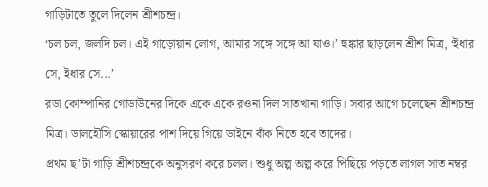গাড়িটাতে তুলে দিলেন শ্রীশচন্দ্র।
‘চল চল, জলদি চল। এই গাড়োয়ান লোগ, আমার সঙ্গে সঙ্গে আ যাও।’ হুঙ্কার ছাড়লেন শ্রীশ মিত্র, ‘ইধার সে, ইধার সে...’
রডা কোম্পানির গোডাউনের দিকে একে একে রওনা দিল সাতখানা গাড়ি। সবার আগে চলেছেন শ্রীশচন্দ্র মিত্র। ডালহৌসি স্কোয়ারের পাশ দিয়ে গিয়ে ডাইনে বাঁক নিতে হবে তাদের।
প্রথম ছ’টা গাড়ি শ্রীশচন্দ্রকে অনুসরণ করে চলল। শুধু অল্প অল্প করে পিছিয়ে পড়তে লাগল সাত নম্বর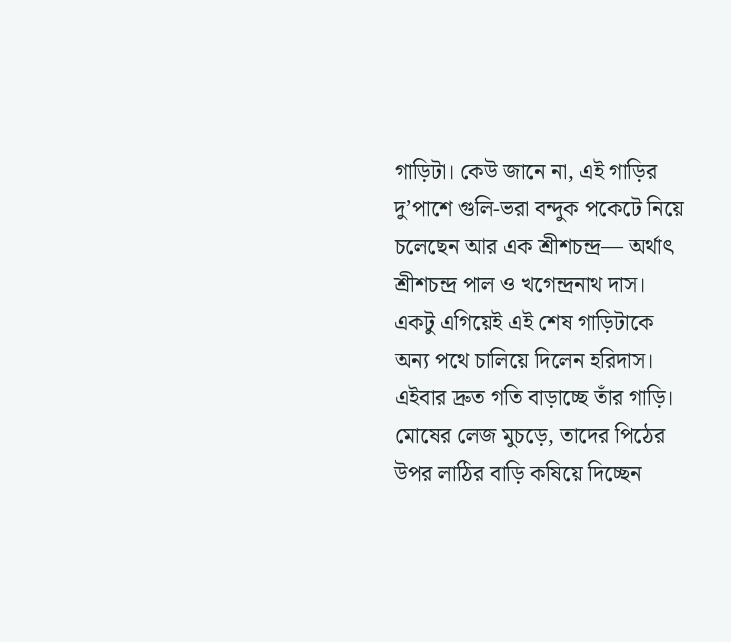গাড়িটা। কেউ জানে না, এই গাড়ির দু’পাশে গুলি-ভরা বন্দুক পকেটে নিয়ে চলেছেন আর এক শ্রীশচন্দ্র— অর্থাৎ শ্রীশচন্দ্র পাল ও খগেন্দ্রনাথ দাস। একটু এগিয়েই এই শেষ গাড়িটাকে অন্য পথে চালিয়ে দিলেন হরিদাস। এইবার দ্রুত গতি বাড়াচ্ছে তাঁর গাড়ি। মোষের লেজ মুচড়ে, তাদের পিঠের উপর লাঠির বাড়ি কষিয়ে দিচ্ছেন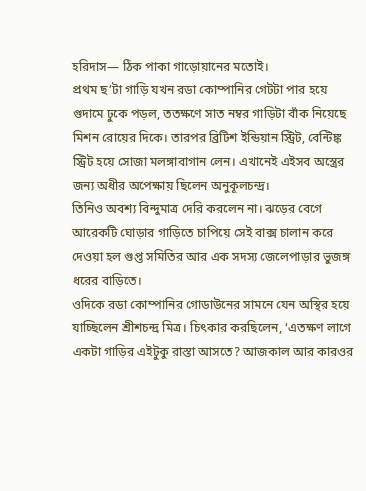হরিদাস— ঠিক পাকা গাড়োয়ানের মতোই।
প্রথম ছ’টা গাড়ি যখন রডা কোম্পানির গেটটা পার হয়ে গুদামে ঢুকে পড়ল, ততক্ষণে সাত নম্বর গাড়িটা বাঁক নিয়েছে মিশন রোয়ের দিকে। তারপর ব্রিটিশ ইন্ডিয়ান স্ট্রিট, বেন্টিঙ্ক স্ট্রিট হয়ে সোজা মলঙ্গাবাগান লেন। এখানেই এইসব অস্ত্রের জন্য অধীর অপেক্ষায় ছিলেন অনুকূলচন্দ্র।
তিনিও অবশ্য বিন্দুমাত্র দেরি করলেন না। ঝড়ের বেগে আরেকটি ঘোড়ার গাড়িতে চাপিয়ে সেই বাক্স চালান করে দেওয়া হল গুপ্ত সমিতির আর এক সদস্য জেলেপাড়ার ভুজঙ্গ ধরের বাড়িতে।
ওদিকে রডা কোম্পানির গোডাউনের সামনে যেন অস্থির হয়ে যাচ্ছিলেন শ্রীশচন্দ্র মিত্র। চিৎকার করছিলেন, ‘এতক্ষণ লাগে একটা গাড়ির এইটুকু রাস্তা আসতে? আজকাল আর কারওর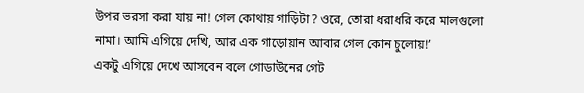উপর ভরসা করা যায় না! গেল কোথায় গাড়িটা? ওরে, তোরা ধরাধরি করে মালগুলো নামা। আমি এগিয়ে দেখি, আর এক গাড়োয়ান আবার গেল কোন চুলোয়!’
একটু এগিয়ে দেখে আসবেন বলে গোডাউনের গেট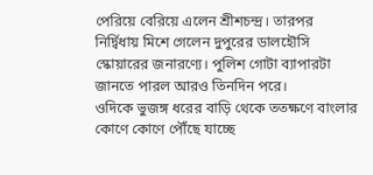পেরিয়ে বেরিয়ে এলেন শ্রীশচন্দ্র। তারপর নির্দ্বিধায় মিশে গেলেন দুপুরের ডালহৌসি স্কোয়ারের জনারণ্যে। পুলিশ গোটা ব্যাপারটা জানতে পারল আরও তিনদিন পরে।
ওদিকে ভুজঙ্গ ধরের বাড়ি থেকে ততক্ষণে বাংলার কোণে কোণে পৌঁছে যাচ্ছে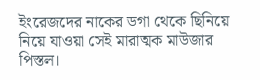ইংরেজদের নাকের ডগা থেকে ছিনিয়ে নিয়ে যাওয়া সেই মারাত্মক মাউজার পিস্তল।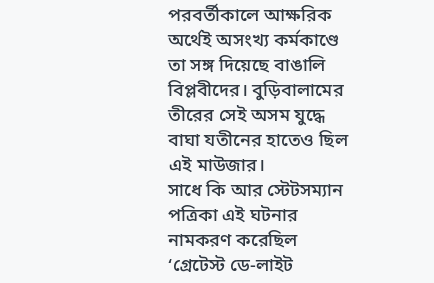পরবর্তীকালে আক্ষরিক অর্থেই অসংখ্য কর্মকাণ্ডে তা সঙ্গ দিয়েছে বাঙালি বিপ্লবীদের। বুড়িবালামের তীরের সেই অসম যুদ্ধে বাঘা যতীনের হাতেও ছিল এই মাউজার।
সাধে কি আর স্টেটসম্যান পত্রিকা এই ঘটনার নামকরণ করেছিল ‘গ্ৰেটেস্ট ডে-লাইট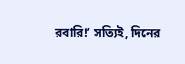রবারি!’ সত্যিই, দিনের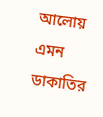আলোয় এমন ডাকাতির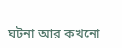ঘটনা আর কখনো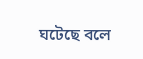ঘটেছে বলে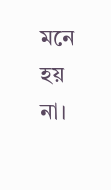মনে হয় না।